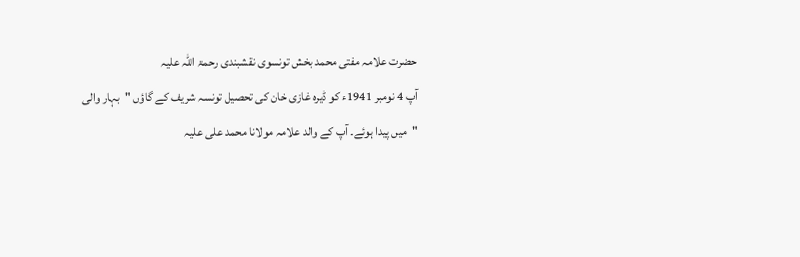حضرت علامہ مفتی محمد بخش تونسوی نقشبندی رحمۃ اللہ علیہ
آپ 4 نومبر 1941ء کو ڈیرہ غازی خان کی تحصیل تونسہ شریف کے گاؤں "بہار والی "میں پیدا ہوئے۔ آپ کے والد علامہ مولانا محمد علی علیہ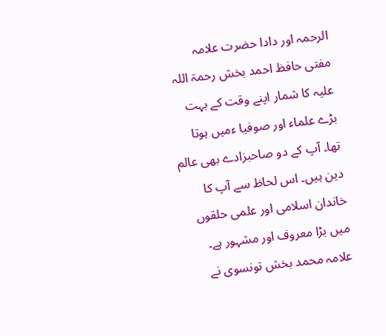الرحمہ اور دادا حضرت علامہ مفتی حافظ احمد بخش رحمۃ اللہ علیہ کا شمار اپنے وقت کے بہت بڑے علماء اور صوفیا ءمیں ہوتا تھا۔ آپ کے دو صاحبزادے بھی عالم دین ہیں۔ اس لحاظ سے آپ کا خاندان اسلامی اور علمی حلقوں میں بڑا معروف اور مشہور ہے۔
علامہ محمد بخش تونسوی نے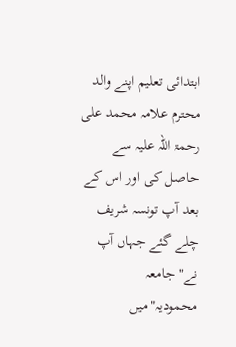ابتدائی تعلیم اپنے والد محترم علامہ محمد علی رحمۃ اللہ علیہ سے حاصل کی اور اس کے بعد آپ تونسہ شریف چلے گئے جہاں آپ نے" جامعہ محمودیہ"میں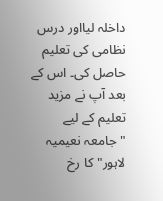داخلہ لیااور درس نظامی کی تعلیم حاصل کی۔ اس کے بعد آپ نے مزید تعلیم کے لیے "جامعہ نعیمیہ لاہور" کا رخ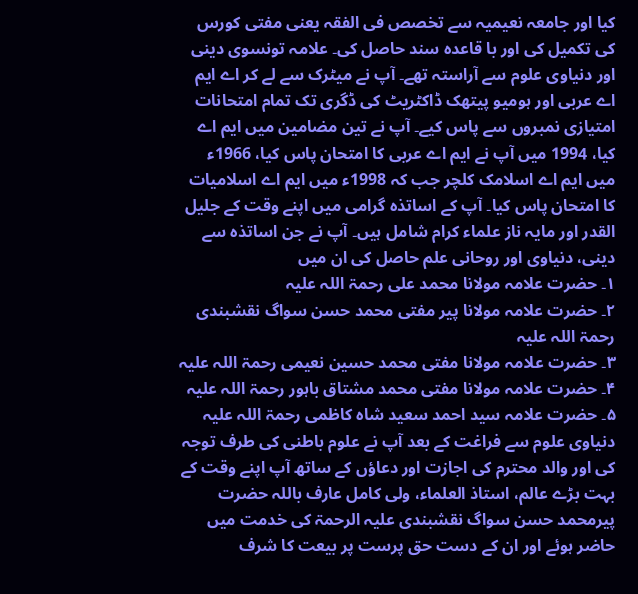کیا اور جامعہ نعیمیہ سے تخصص فی الفقہ یعنی مفتی کورس کی تکمیل کی اور با قاعدہ سند حاصل کی۔ علامہ تونسوی دینی اور دنیاوی علوم سے آراستہ تھے۔ آپ نے میٹرک سے لے کر اے ایم اے عربی اور ہومیو پیتھک ڈاکٹریٹ کی ڈگری تک تمام امتحانات امتیازی نمبروں سے پاس کیے۔ آپ نے تین مضامین میں ایم اے کیا، 1994 میں آپ نے ایم اے عربی کا امتحان پاس کیا، 1966ء میں ایم اے اسلامک کلچر جب کہ 1998ء میں ایم اے اسلامیات کا امتحان پاس کیا۔ آپ کے اساتذہ گرامی میں اپنے وقت کے جلیل القدر اور مایہ ناز علماء کرام شامل ہیں۔ آپ نے جن اساتذہ سے دینی، دنیاوی اور روحانی علم حاصل کی ان میں
۱۔ حضرت علامہ مولانا محمد علی رحمۃ اللہ علیہ
۲۔ حضرت علامہ مولانا پیر مفتی محمد حسن سواگ نقشبندی رحمۃ اللہ علیہ
۳۔ حضرت علامہ مولانا مفتی محمد حسین نعیمی رحمۃ اللہ علیہ
۴۔ حضرت علامہ مولانا مفتی محمد مشتاق باہور رحمۃ اللہ علیہ
۵۔ حضرت علامہ سید احمد سعید شاہ کاظمی رحمۃ اللہ علیہ
دنیاوی علوم سے فراغت کے بعد آپ نے علوم باطنی کی طرف توجہ کی اور والد محترم کی اجازت اور دعاؤں کے ساتھ آپ اپنے وقت کے بہت بڑے عالم، استاذ العلماء، ولی کامل عارف باللہ حضرت پیرمحمد حسن سواگ نقشبندی علیہ الرحمۃ کی خدمت میں حاضر ہوئے اور ان کے دست حق پرست پر بیعت کا شرف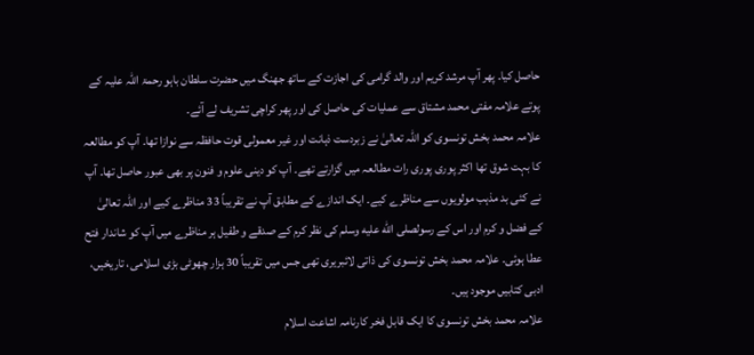حاصل کیا۔ پھر آپ مرشد کریم اور والد گرامی کی اجازت کے ساتھ جھنگ میں حضرت سلطان باہو رحمۃ اللہ علیہ کے پوتے علامہ مفتی محمد مشتاق سے عملیات کی حاصل کی اور پھر کراچی تشریف لے آئے۔
علامہ محمد بخش تونسوی کو اللہ تعالیٰ نے زبردست ذہانت اور غیر معمولی قوت حافظہ سے نوازا تھا۔ آپ کو مطالعہ کا بہت شوق تھا اکثر پوری پوری رات مطالعہ میں گزارتے تھے۔ آپ کو دینی علوم و فنون پر بھی عبور حاصل تھا۔ آپ نے کئی بد مذہب مولویوں سے مناظرے کیے۔ ایک اندازے کے مطابق آپ نے تقریباً 33 مناظرے کیے اور اللہ تعالیٰ کے فضل و کرم اور اس کے رسولصلى الله عليه وسلم کی نظر کرم کے صدقے و طفیل ہر مناظرے میں آپ کو شاندار فتح عطا ہوئی۔ علامہ محمد بخش تونسوی کی ذاتی لائبریری تھی جس میں تقریباً 30 ہزار چھوٹی بڑی اسلامی، تاریخیں، ادبی کتابیں موجود ہیں۔
علامہ محمد بخش تونسوی کا ایک قابل فخر کارنامہ اشاعت اسلام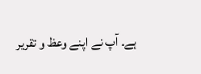ہے۔ آپ نے اپنے وعظ و تقریر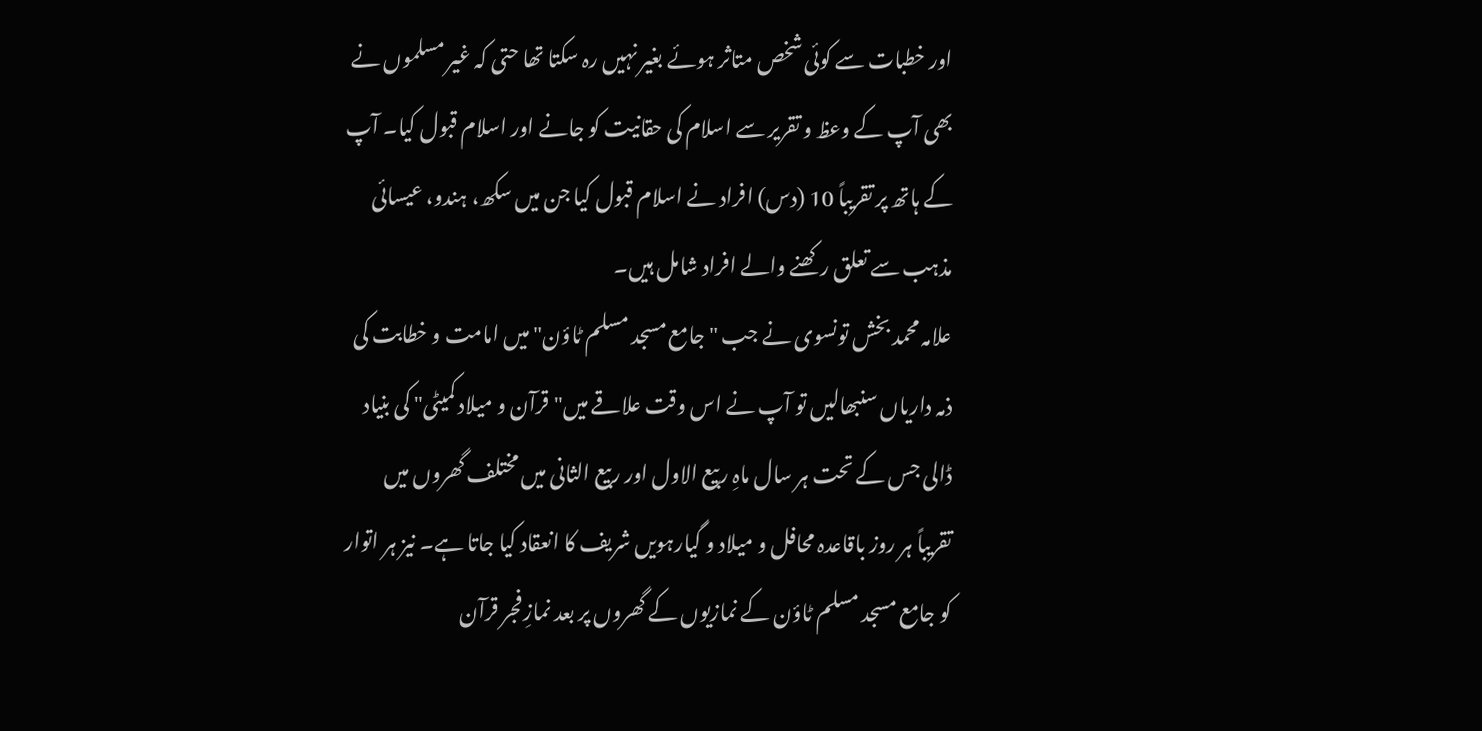اور خطبات سے کوئی شخص متاثر ہوئے بغیر نہیں رہ سکتا تھا حتی کہ غیر مسلموں نے بھی آپ کے وعظ و تقریر سے اسلام کی حقانیت کو جانے اور اسلام قبول کیا۔ آپ کے ہاتھ پر تقریباً 10 (دس) افراد نے اسلام قبول کیا جن میں سکھ، ہندو، عیسائی مذہب سے تعلق رکھنے والے افراد شامل ہیں۔
علامہ محمد بخش تونسوی نے جب "جامع مسجد مسلم ٹاؤن" میں امامت و خطابت کی ذمہ داریاں سنبھالیں تو آپ نے اس وقت علاقے میں" قرآن و میلاد کمیٹی" کی بنیاد ڈالی جس کے تحت ہر سال ماہِ ربیع الاول اور ربیع الثانی میں مختلف گھروں میں تقریباً ہر روز باقاعدہ محافل و میلاد و گیارہویں شریف کا انعقاد کیا جاتا ہے۔ نیز ہر اتوار کو جامع مسجد مسلم ٹاؤن کے نمازیوں کے گھروں پر بعد نمازِ فجر قرآن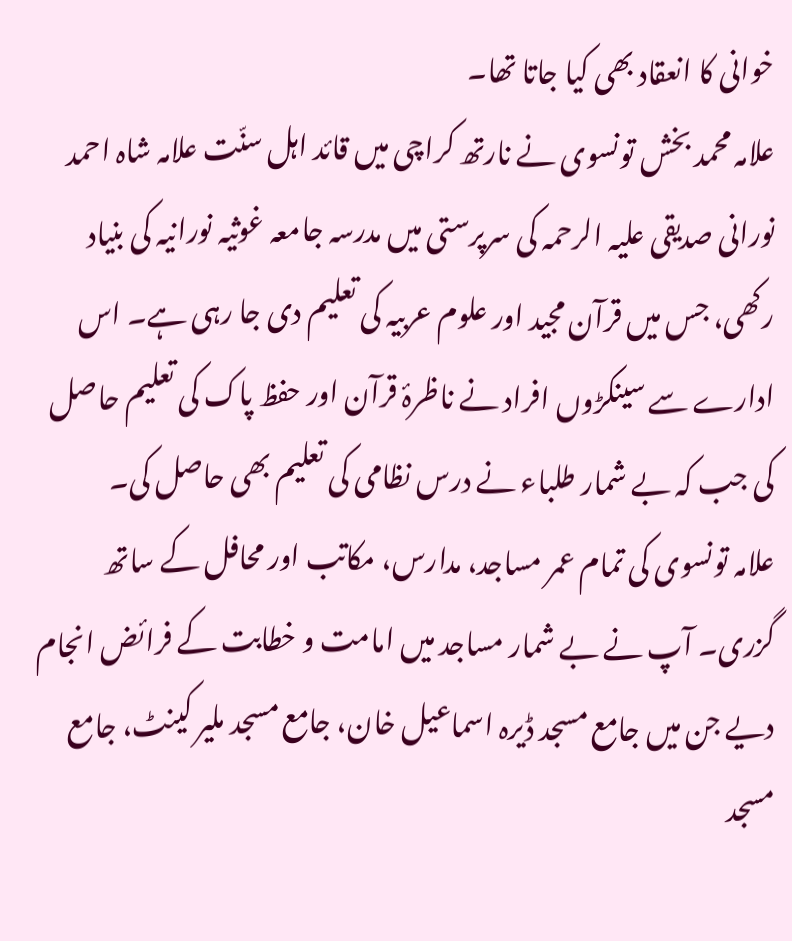خوانی کا انعقاد بھی کیا جاتا تھا۔
علامہ محمد بخش تونسوی نے نارتھ کراچی میں قائد اہل سنّت علامہ شاہ احمد نورانی صدیقی علیہ الرحمہ کی سرپرستی میں مدرسہ جامعہ غوثیہ نورانیہ کی بنیاد رکھی، جس میں قرآن مجید اور علوم عربیہ کی تعلیم دی جا رہی ہے۔ اس ادارے سے سینکڑوں افراد نے ناظرۂ قرآن اور حفظ پاک کی تعلیم حاصل کی جب کہ بے شمار طلباء نے درس نظامی کی تعلیم بھی حاصل کی۔
علامہ تونسوی کی تمام عمر مساجد، مدارس، مکاتب اور محافل کے ساتھ گزری۔ آپ نے بے شمار مساجد میں امامت و خطابت کے فرائض انجام دیے جن میں جامع مسجد ڈیرہ اسماعیل خان، جامع مسجد ملیر کینٹ، جامع مسجد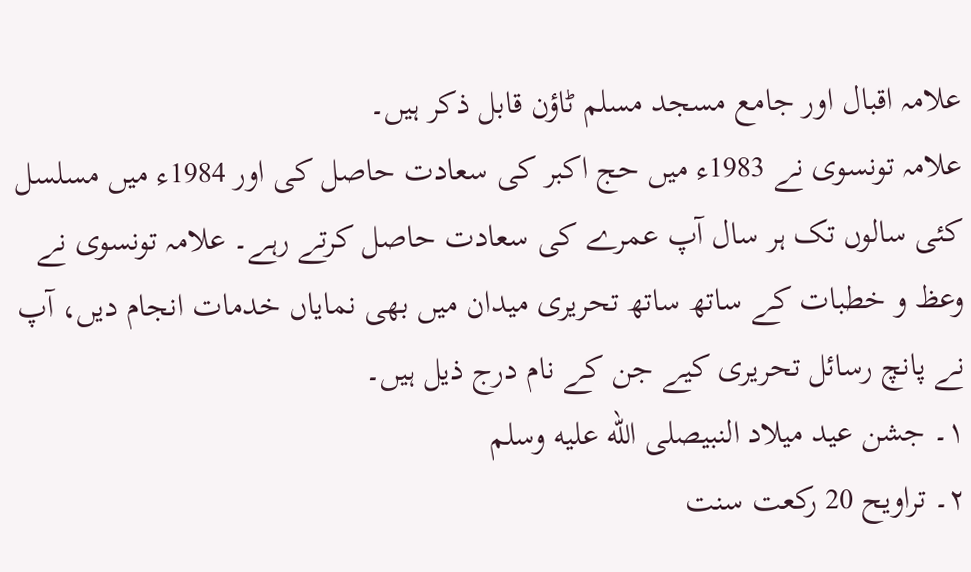علامہ اقبال اور جامع مسجد مسلم ٹاؤن قابل ذکر ہیں۔
علامہ تونسوی نے 1983ء میں حج اکبر کی سعادت حاصل کی اور 1984ء میں مسلسل کئی سالوں تک ہر سال آپ عمرے کی سعادت حاصل کرتے رہے۔ علامہ تونسوی نے وعظ و خطبات کے ساتھ ساتھ تحریری میدان میں بھی نمایاں خدمات انجام دیں، آپ نے پانچ رسائل تحریری کیے جن کے نام درج ذیل ہیں۔
۱۔ جشن عید میلاد النبیصلى الله عليه وسلم
۲۔ تراویح 20 رکعت سنت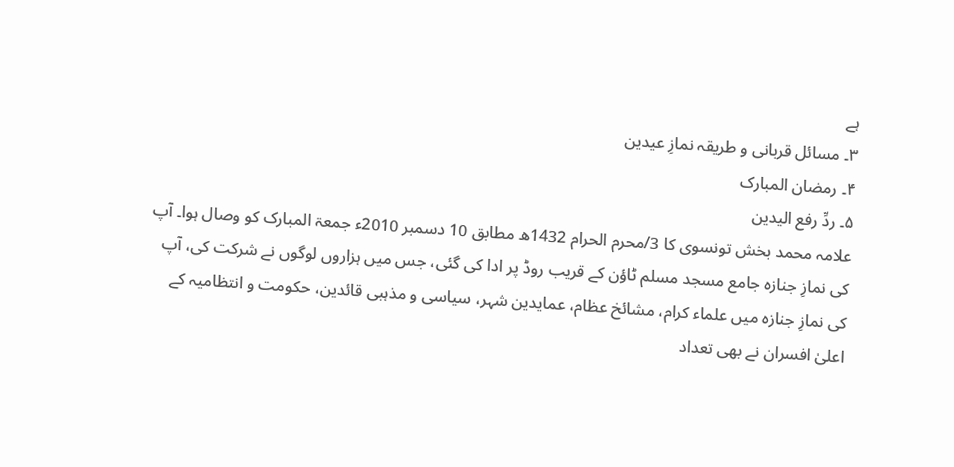ہے
۳۔ مسائل قربانی و طریقہ نمازِ عیدین
۴۔ رمضان المبارک
۵۔ ردِّ رفع الیدین
علامہ محمد بخش تونسوی کا 3/محرم الحرام 1432ھ مطابق 10 دسمبر 2010ء جمعۃ المبارک کو وصال ہوا۔ آپ کی نمازِ جنازہ جامع مسجد مسلم ٹاؤن کے قریب روڈ پر ادا کی گئی، جس میں ہزاروں لوگوں نے شرکت کی، آپ کی نمازِ جنازہ میں علماء کرام، مشائخ عظام، عمایدین شہر، سیاسی و مذہبی قائدین، حکومت و انتظامیہ کے اعلیٰ افسران نے بھی تعداد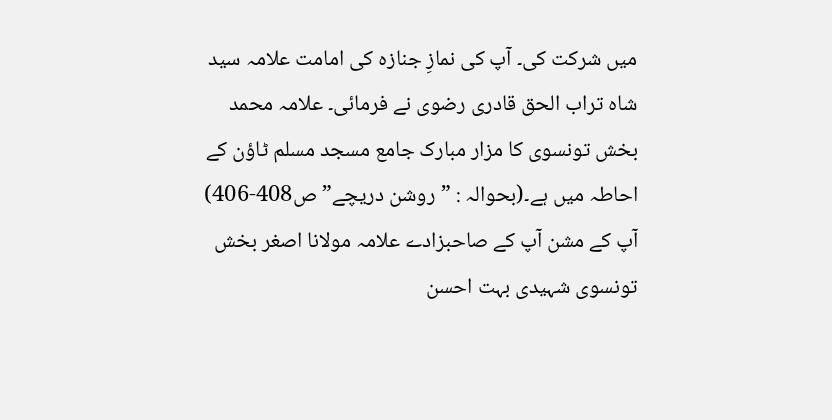میں شرکت کی۔ آپ کی نمازِ جنازہ کی امامت علامہ سید شاہ تراب الحق قادری رضوی نے فرمائی۔ علامہ محمد بخش تونسوی کا مزار مبارک جامع مسجد مسلم ٹاؤن کے احاطہ میں ہے۔(بحوالہ : ”روشن دریچے”ص408-406)
آپ کے مشن آپ کے صاحبزادے علامہ مولانا اصغر بخش تونسوی شہیدی بہت احسن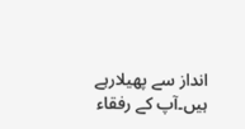انداز سے پھیلارہے ہیں۔آپ کے رفقاء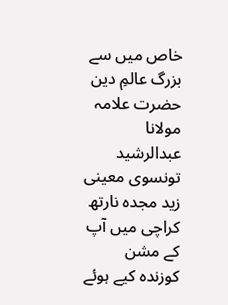خاص میں سے بزرگ عالمِ دین حضرت علامہ مولانا عبدالرشید تونسوی معینی زید مجدہ نارتھ کراچی میں آپ کے مشن کوزندہ کیے ہوئے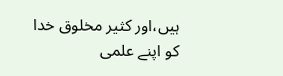ہیں،اور کثیر مخلوق خدا کو اپنے علمی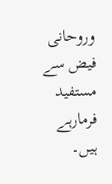وروحانی فیض سے مستفید فرمارہے ہیں۔